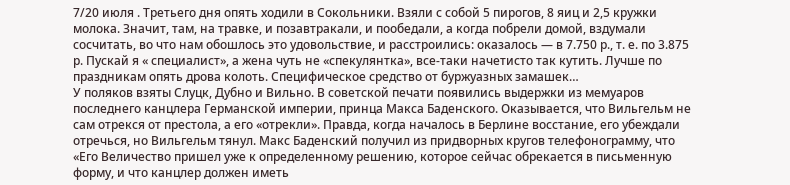7/20 июля . Третьего дня опять ходили в Сокольники. Взяли с собой 5 пирогов, 8 яиц и 2,5 кружки молока. Значит, там, на травке, и позавтракали, и пообедали, а когда побрели домой, вздумали сосчитать, во что нам обошлось это удовольствие, и расстроились: оказалось — в 7.750 р., т. е. по 3.875 р. Пускай я « специалист», а жена чуть не «спекулянтка», все-таки начетисто так кутить. Лучше по праздникам опять дрова колоть. Специфическое средство от буржуазных замашек…
У поляков взяты Слуцк, Дубно и Вильно. В советской печати появились выдержки из мемуаров последнего канцлера Германской империи, принца Макса Баденского. Оказывается, что Вильгельм не сам отрекся от престола, а его «отрекли». Правда, когда началось в Берлине восстание, его убеждали отречься, но Вильгельм тянул. Макс Баденский получил из придворных кругов телефонограмму, что «Его Величество пришел уже к определенному решению, которое сейчас обрекается в письменную форму, и что канцлер должен иметь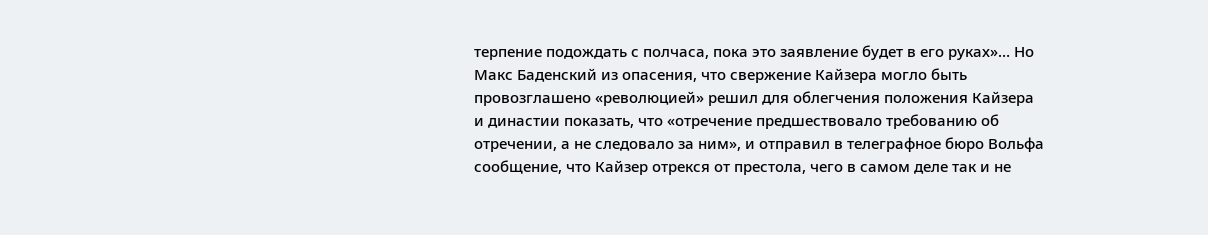терпение подождать с полчаса, пока это заявление будет в его руках»… Но Макс Баденский из опасения, что свержение Кайзера могло быть провозглашено «революцией» решил для облегчения положения Кайзера и династии показать, что «отречение предшествовало требованию об отречении, а не следовало за ним», и отправил в телеграфное бюро Вольфа сообщение, что Кайзер отрекся от престола, чего в самом деле так и не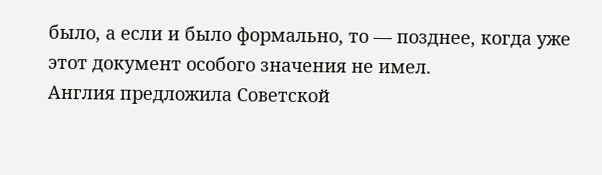было, а если и было формально, то — позднее, когда уже этот документ особого значения не имел.
Англия предложила Советской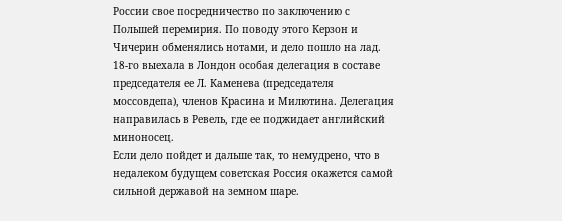России свое посредничество по заключению с Польшей перемирия. По поводу этого Керзон и Чичерин обменялись нотами, и дело пошло на лад. 18-го выехала в Лондон особая делегация в составе председателя ее Л. Каменева (председателя моссовдепа), членов Красина и Милютина. Делегация направилась в Ревель, где ее поджидает английский миноносец.
Если дело пойдет и дальше так, то немудрено, что в недалеком будущем советская Россия окажется самой сильной державой на земном шаре.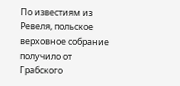По известиям из Ревеля, польское верховное собрание получило от Грабского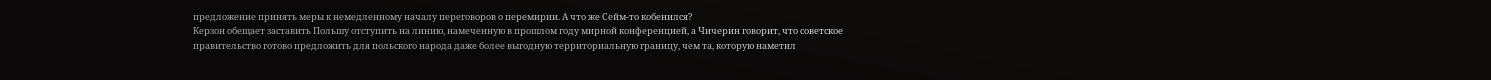предложение принять меры к немедленному началу переговоров о перемирии. А что же Сейм-то кобенился?
Керзон обещает заставить Польшу отступить на линию, намеченную в прошлом году мирной конференцией, а Чичерин говорит, что советское правительство готово предложить для польского народа даже более выгодную территориальную границу, чем та, которую наметил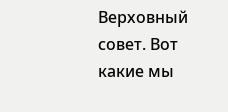Верховный совет. Вот какие мы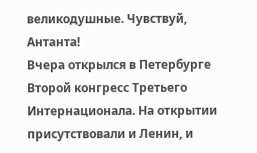великодушные. Чувствуй, Антанта!
Вчера открылся в Петербурге Второй конгресс Третьего Интернационала. На открытии присутствовали и Ленин, и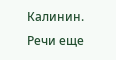Калинин. Речи еще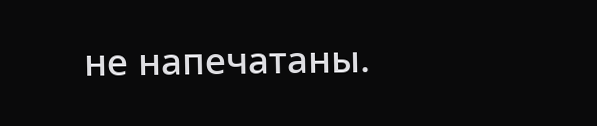не напечатаны.